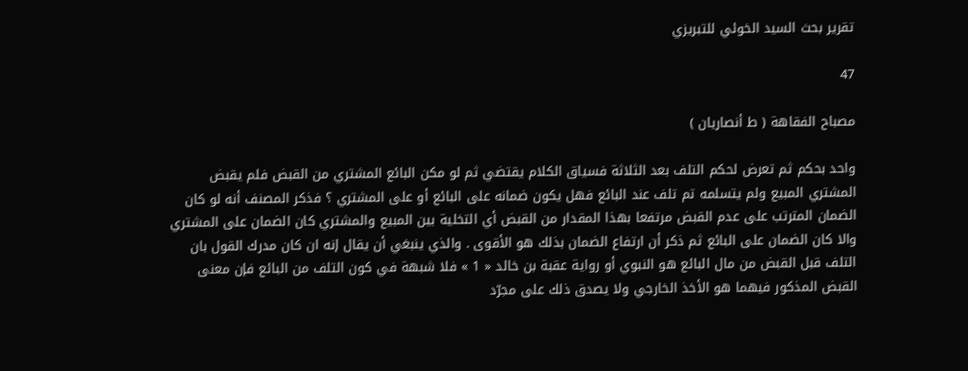تقرير بحث السيد الخوئي للتبريزي

47

مصباح الفقاهة ( ط أنصاريان )

واحد بحكم ثم تعرض لحكم التلف بعد الثلاثة فسياق الكلام يقتضي ثم لو مكن البائع المشتري من القبض فلم يقبض المشتري المبيع ولم يتسلمه تم تلف عند البائع فهل يكون ضمانه على البائع أو على المشتري ؟ فذكر المصنف أنه لو كان الضمان المترتب على عدم القبض مرتفعا بهذا المقدار من القبض أي التخلية بين المبيع والمشتري كان الضمان على المشتري والا كان الضمان على البائع ثم ذكر أن ارتفاع الضمان بذلك هو الأقوى . والذي ينبغي أن يقال إنه ان كان مدرك القول بان التلف قبل القبض من مال البائع هو النبوي أو رواية عقبة بن خالد « 1 » فلا شبهة في كون التلف من البائع فإن معنى القبض المذكور فيهما هو الأخذ الخارجي ولا يصدق ذلك على مجرّد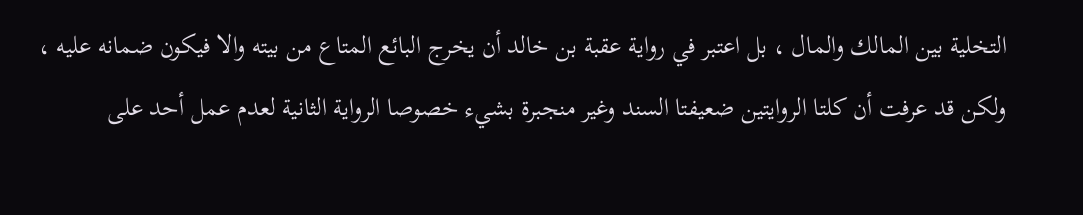التخلية بين المالك والمال ، بل اعتبر في رواية عقبة بن خالد أن يخرج البائع المتاع من بيته والا فيكون ضمانه عليه ، ولكن قد عرفت أن كلتا الروايتين ضعيفتا السند وغير منجبرة بشيء خصوصا الرواية الثانية لعدم عمل أحد على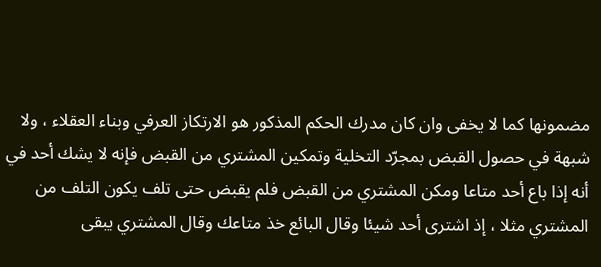مضمونها كما لا يخفى وان كان مدرك الحكم المذكور هو الارتكاز العرفي وبناء العقلاء ، ولا شبهة في حصول القبض بمجرّد التخلية وتمكين المشتري من القبض فإنه لا يشك أحد في أنه إذا باع أحد متاعا ومكن المشتري من القبض فلم يقبض حتى تلف يكون التلف من المشتري مثلا ، إذ اشترى أحد شيئا وقال البائع خذ متاعك وقال المشتري يبقى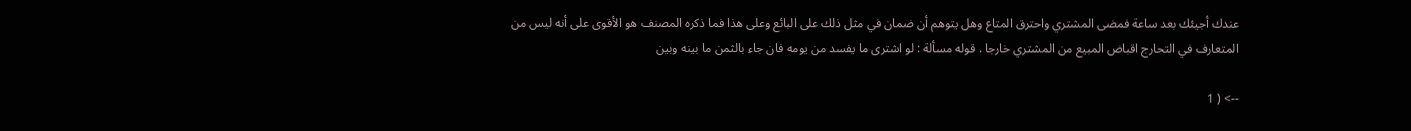عندك أجيئك بعد ساعة فمضى المشتري واحترق المتاع وهل يتوهم أن ضمان في مثل ذلك على البائع وعلى هذا فما ذكره المصنف هو الأقوى على أنه ليس من المتعارف في التحارج اقباض المبيع من المشتري خارجا . قوله مسألة : لو اشترى ما يفسد من يومه فان جاء بالثمن ما بينه وبين

--> ( 1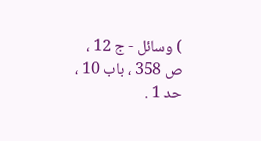) وسائل - ج 12 ، ص 358 ، باب 10 ، حد 1 .